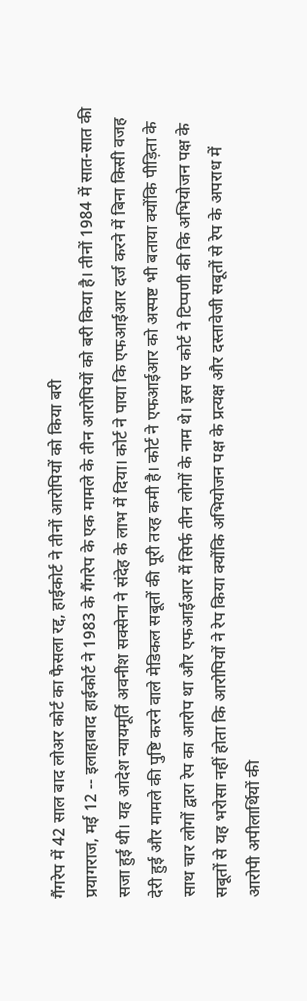गैंगरेप में 42 साल बाद लोअर कोर्ट का फैसला रद्द, हाईकोर्ट ने तीनों आरोपियों को किया बरी
प्रयागराज, मई 12 -- इलाहाबाद हाईकोर्ट ने 1983 के गैंगरेप के एक मामले के तीन आरोपियों को बरी किया है। तीनों 1984 में सात-सात की सजा हुई थी। यह आदेश न्यायमूर्ति अवनीश सक्सेना ने संदेह के लाभ में दिया। कोर्ट ने पाया कि एफआईआर दर्ज करने में बिना किसी वजह देरी हुई और मामले की पुष्टि करने वाले मेडिकल सबूतों की पूरी तरह कमी है। कोर्ट ने एफआईआर को अस्पष्ट भी बताया क्योंकि पीड़िता के साथ चार लोगों द्वारा रेप का आरोप था और एफआईआर में सिर्फ तीन लोगों के नाम थे। इस पर कोर्ट ने टिप्पणी की कि अभियोजन पक्ष के सबूतों से यह भरोसा नहीं होता कि आरोपियों ने रेप किया क्योंकि अभियोजन पक्ष के प्रत्यक्ष और दस्तावेजी सबूतों से रेप के अपराध में आरोपी अपीलार्थियों की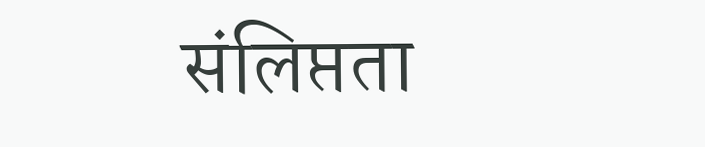संलिप्तता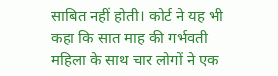साबित नहीं होती। कोर्ट ने यह भी कहा कि सात माह की गर्भवती महिला के साथ चार लोगों ने एक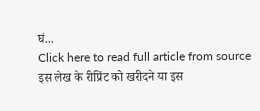घं...
Click here to read full article from source
इस लेख के रीप्रिंट को खरीदने या इस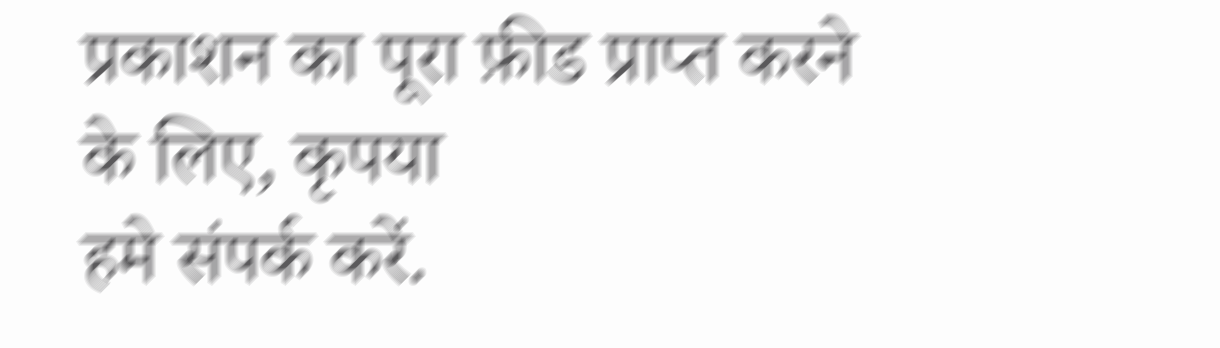प्रकाशन का पूरा फ़ीड प्राप्त करने के लिए, कृपया
हमे संपर्क करें.